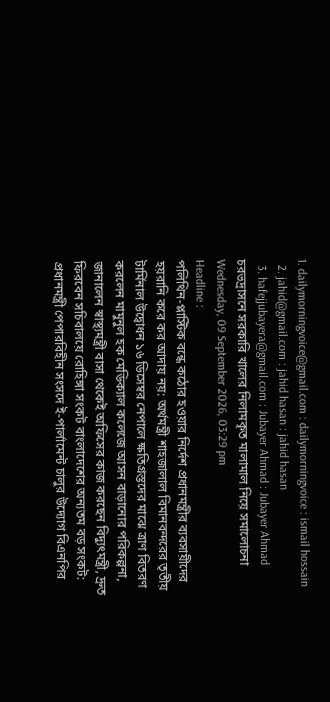1. dailymorningvoice@gmail.com : dailymorningvoice : ismail hossain
  2. jahid@gmail.com : jahid hasan : jahid hasan
  3. hafejjubayera@gmail.com : Jubayer Ahmad : Jubayer Ahmad
চরভদ্রাসনে সরকারি খালের নিলামকৃত মালামাল নিয়ে সমালোচনা
Wednesday, 09 September 2026, 03:29 pm
Headline :
পলিথিন-প্লাস্টিক বন্ধে কঠোর হওয়ার নির্দেশ প্রধানমন্ত্রীর ব্যবসায়ীদের হয়রানি করে কর আদায় নয়: অর্থমন্ত্রী শাহজালাল বিমানবন্দরের তৃতীয় টার্মিনাল উদ্বোধন ১৬ ডিসেম্বর নেপালে ক্ষতিগ্রস্তদের মাঝে ত্রাণ বিতরণ করলেন মামুনুল হক মেডিক্যাল কলেজে আসন বাড়ানোর পরিকল্পনা, জানালেন স্বাস্থ্যমন্ত্রী বাসা থেকেই অফিসের কাজ করছেন বিদ্যুৎমন্ত্রী, দ্রুত ফিরবেন সচিবালয়ে রোহিঙ্গা সংকট বাংলাদেশের অন্যতম বড় সংকট: প্রধানমন্ত্রী পেপারবিহীন সংসদে ই-পার্লামেন্ট চালুর উদ্যোগ বিএনপির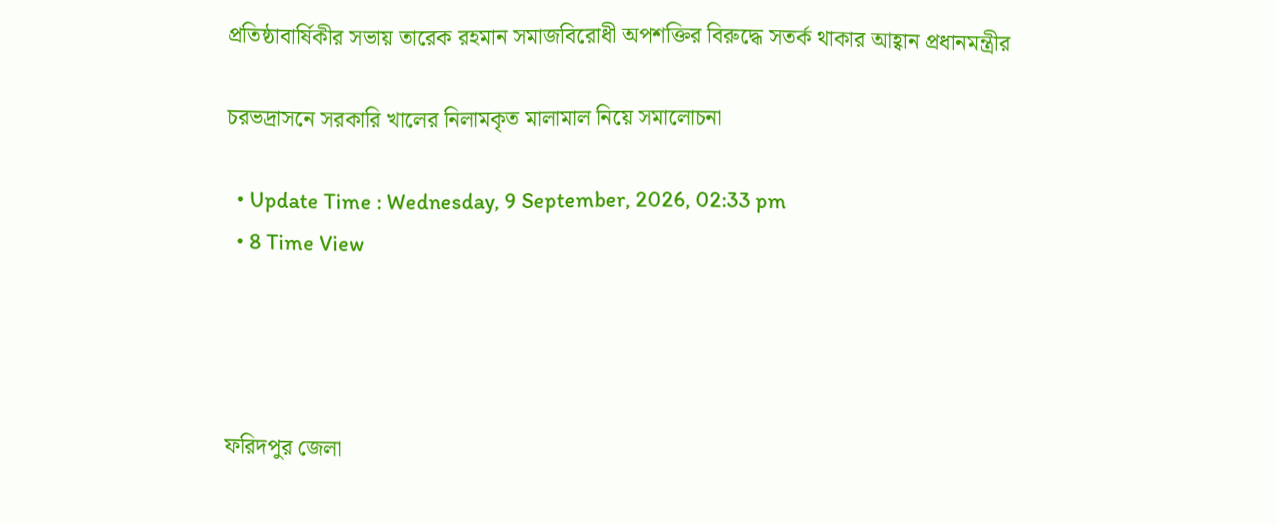প্রতিষ্ঠাবার্ষিকীর সভায় তারেক রহমান সমাজবিরোধী অপশক্তির বিরুদ্ধে সতর্ক থাকার আহ্বান প্রধানমন্ত্রীর

চরভদ্রাসনে সরকারি খালের নিলামকৃত মালামাল নিয়ে সমালোচনা

  • Update Time : Wednesday, 9 September, 2026, 02:33 pm
  • 8 Time View




ফরিদপুর জেলা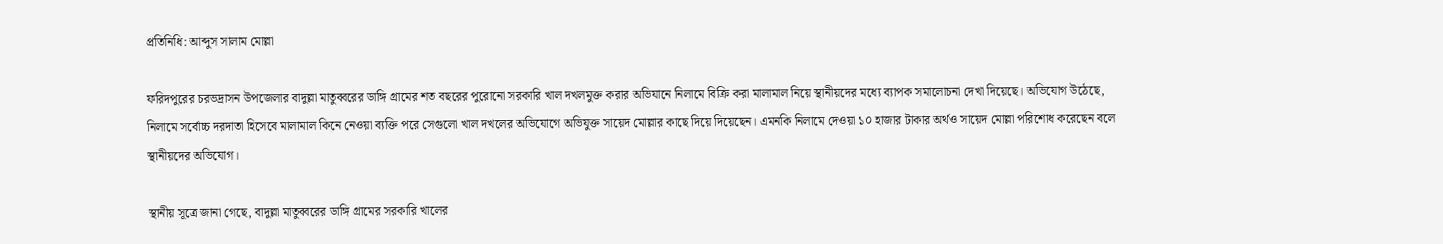প্রতিনিধি: আব্দুস সালাম মোল্লা

ফরিদপুরের চরভদ্রাসন উপজেলার বাদুল্লা মাতুব্বরের ডাঙ্গি গ্রামের শত বছরের পুরোনো সরকারি খাল দখলমুক্ত করার অভিযানে নিলামে বিক্রি করা মালামাল নিয়ে স্থানীয়দের মধ্যে ব্যাপক সমালোচনা দেখা দিয়েছে। অভিযোগ উঠেছে, নিলামে সর্বোচ্চ দরদাতা হিসেবে মালামাল কিনে নেওয়া ব্যক্তি পরে সেগুলো খাল দখলের অভিযোগে অভিযুক্ত সায়েদ মোল্লার কাছে দিয়ে দিয়েছেন। এমনকি নিলামে দেওয়া ১০ হাজার টাকার অর্থও সায়েদ মোল্লা পরিশোধ করেছেন বলে স্থানীয়দের অভিযোগ।

স্থানীয় সূত্রে জানা গেছে, বাদুল্লা মাতুব্বরের ডাঙ্গি গ্রামের সরকারি খালের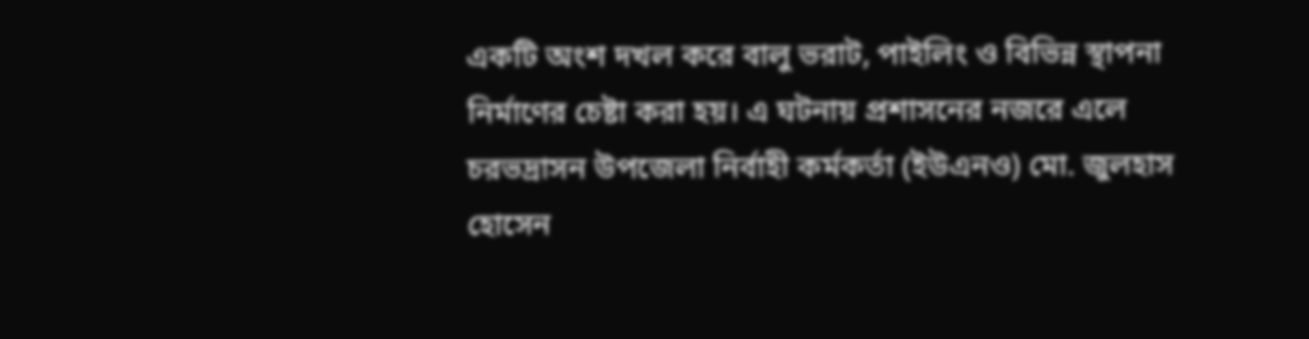একটি অংশ দখল করে বালু ভরাট, পাইলিং ও বিভিন্ন স্থাপনা নির্মাণের চেষ্টা করা হয়। এ ঘটনায় প্রশাসনের নজরে এলে চরভদ্রাসন উপজেলা নির্বাহী কর্মকর্তা (ইউএনও) মো. জুলহাস হোসেন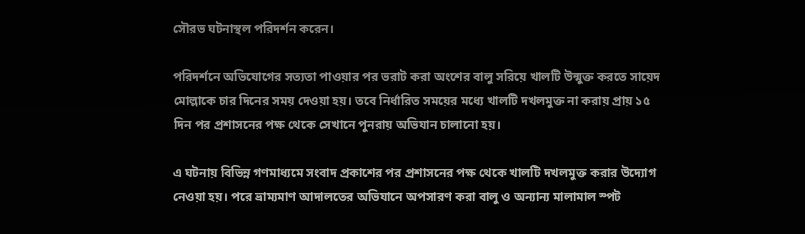সৌরভ ঘটনাস্থল পরিদর্শন করেন।

পরিদর্শনে অভিযোগের সত্যতা পাওয়ার পর ভরাট করা অংশের বালু সরিয়ে খালটি উন্মুক্ত করতে সায়েদ মোল্লাকে চার দিনের সময় দেওয়া হয়। তবে নির্ধারিত সময়ের মধ্যে খালটি দখলমুক্ত না করায় প্রায় ১৫ দিন পর প্রশাসনের পক্ষ থেকে সেখানে পুনরায় অভিযান চালানো হয়।

এ ঘটনায় বিভিন্ন গণমাধ্যমে সংবাদ প্রকাশের পর প্রশাসনের পক্ষ থেকে খালটি দখলমুক্ত করার উদ্যোগ নেওয়া হয়। পরে ভ্রাম্যমাণ আদালতের অভিযানে অপসারণ করা বালু ও অন্যান্য মালামাল স্পট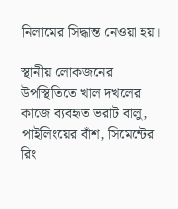নিলামের সিদ্ধান্ত নেওয়া হয়।

স্থানীয় লোকজনের উপস্থিতিতে খাল দখলের কাজে ব্যবহৃত ভরাট বালু, পাইলিংয়ের বাঁশ, সিমেন্টের রিং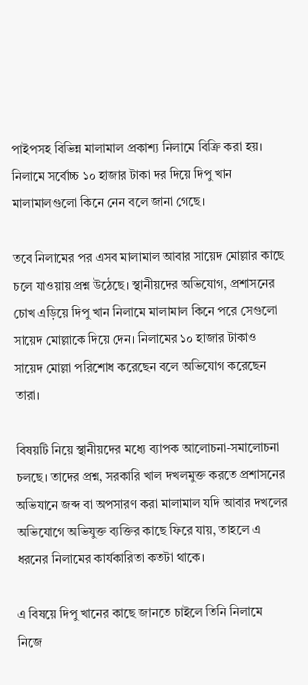পাইপসহ বিভিন্ন মালামাল প্রকাশ্য নিলামে বিক্রি করা হয়। নিলামে সর্বোচ্চ ১০ হাজার টাকা দর দিয়ে দিপু খান মালামালগুলো কিনে নেন বলে জানা গেছে।

তবে নিলামের পর এসব মালামাল আবার সায়েদ মোল্লার কাছে চলে যাওয়ায় প্রশ্ন উঠেছে। স্থানীয়দের অভিযোগ, প্রশাসনের চোখ এড়িয়ে দিপু খান নিলামে মালামাল কিনে পরে সেগুলো সায়েদ মোল্লাকে দিয়ে দেন। নিলামের ১০ হাজার টাকাও সায়েদ মোল্লা পরিশোধ করেছেন বলে অভিযোগ করেছেন তারা।

বিষয়টি নিয়ে স্থানীয়দের মধ্যে ব্যাপক আলোচনা-সমালোচনা চলছে। তাদের প্রশ্ন, সরকারি খাল দখলমুক্ত করতে প্রশাসনের অভিযানে জব্দ বা অপসারণ করা মালামাল যদি আবার দখলের অভিযোগে অভিযুক্ত ব্যক্তির কাছে ফিরে যায়, তাহলে এ ধরনের নিলামের কার্যকারিতা কতটা থাকে।

এ বিষয়ে দিপু খানের কাছে জানতে চাইলে তিনি নিলামে নিজে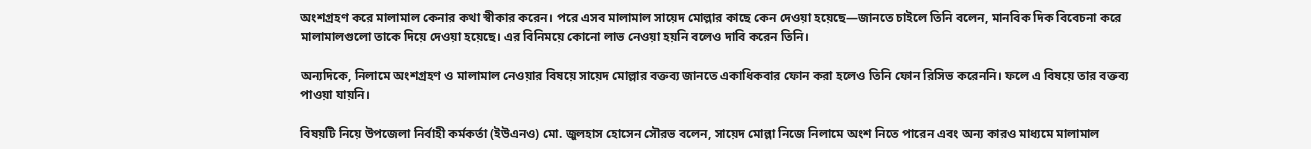অংশগ্রহণ করে মালামাল কেনার কথা স্বীকার করেন। পরে এসব মালামাল সায়েদ মোল্লার কাছে কেন দেওয়া হয়েছে—জানতে চাইলে তিনি বলেন, মানবিক দিক বিবেচনা করে মালামালগুলো তাকে দিয়ে দেওয়া হয়েছে। এর বিনিময়ে কোনো লাভ নেওয়া হয়নি বলেও দাবি করেন তিনি।

অন্যদিকে, নিলামে অংশগ্রহণ ও মালামাল নেওয়ার বিষয়ে সায়েদ মোল্লার বক্তব্য জানতে একাধিকবার ফোন করা হলেও তিনি ফোন রিসিভ করেননি। ফলে এ বিষয়ে তার বক্তব্য পাওয়া যায়নি।

বিষয়টি নিয়ে উপজেলা নির্বাহী কর্মকর্তা (ইউএনও) মো. জুলহাস হোসেন সৌরভ বলেন, সায়েদ মোল্লা নিজে নিলামে অংশ নিতে পারেন এবং অন্য কারও মাধ্যমে মালামাল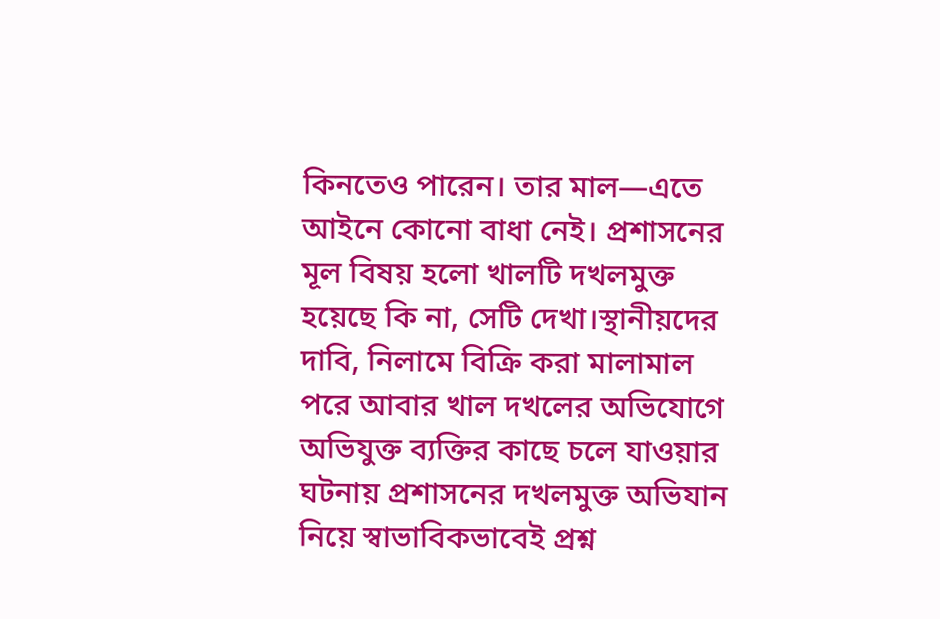কিনতেও পারেন। তার মাল—এতে আইনে কোনো বাধা নেই। প্রশাসনের মূল বিষয় হলো খালটি দখলমুক্ত হয়েছে কি না, সেটি দেখা।স্থানীয়দের দাবি, নিলামে বিক্রি করা মালামাল পরে আবার খাল দখলের অভিযোগে অভিযুক্ত ব্যক্তির কাছে চলে যাওয়ার ঘটনায় প্রশাসনের দখলমুক্ত অভিযান নিয়ে স্বাভাবিকভাবেই প্রশ্ন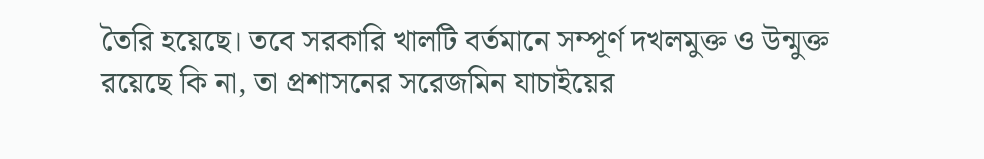তৈরি হয়েছে। তবে সরকারি খালটি বর্তমানে সম্পূর্ণ দখলমুক্ত ও উন্মুক্ত রয়েছে কি না, তা প্রশাসনের সরেজমিন যাচাইয়ের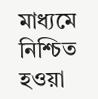মাধ্যমে নিশ্চিত হওয়া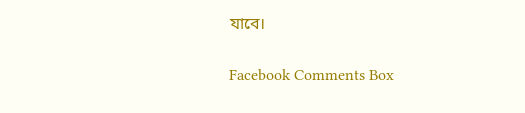যাবে।

Facebook Comments Box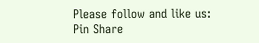Please follow and like us:
Pin Share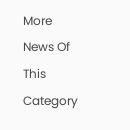More News Of This Category